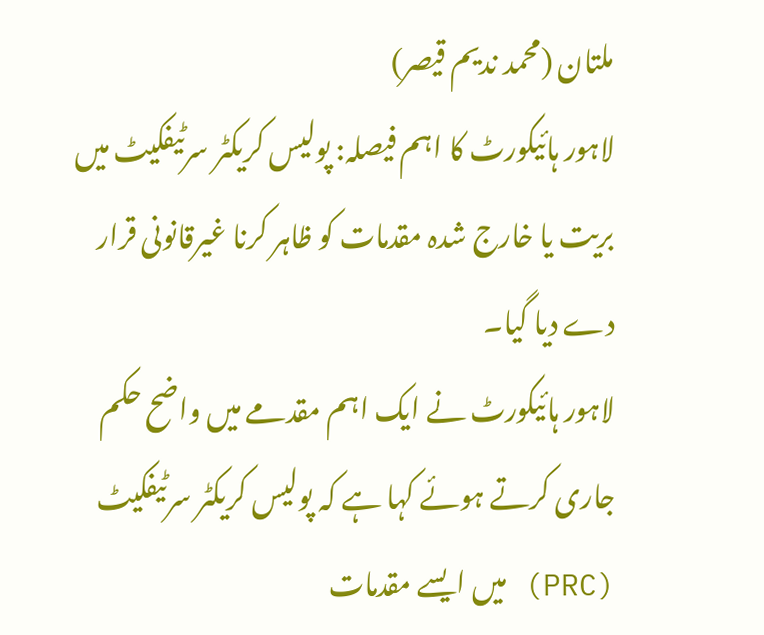ملتان (محمد ندیم قیصر)
لاہور ہائیکورٹ کا اہم فیصلہ: پولیس کریکٹر سرٹیفکیٹ میں بریت یا خارج شدہ مقدمات کو ظاہر کرنا غیرقانونی قرار دے دیا گیا۔
لاہور ہائیکورٹ نے ایک اہم مقدمے میں واضح حکم جاری کرتے ہوئے کہا ہے کہ پولیس کریکٹر سرٹیفکیٹ (PRC) میں ایسے مقدمات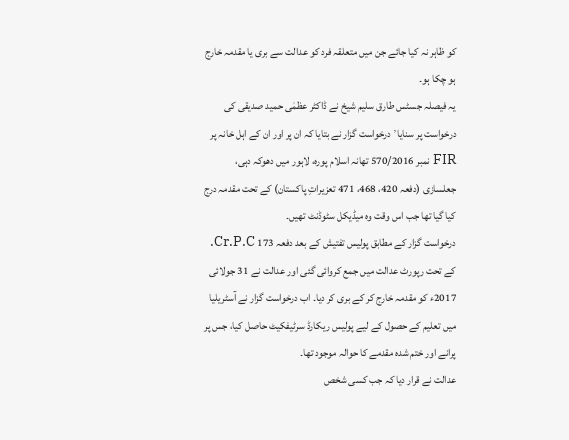کو ظاہر نہ کیا جائے جن میں متعلقہ فرد کو عدالت سے بری یا مقدمہ خارج ہو چکا ہو۔
یہ فیصلہ جسٹس طارق سلیم شیخ نے ڈاکٹر عظمٰی حمید صدیقی کی درخواست پر سنایا٬ درخواست گزار نے بتایا کہ ان پر اور ان کے اہل خانہ پر FIR نمبر 570/2016 تھانہ اسلام پورہ، لاہور میں دھوکہ دہی، جعلسازی (دفعہ 420، 468، 471 تعزیراتِ پاکستان) کے تحت مقدمہ درج کیا گیا تھا جب اس وقت وہ میڈیکل سٹوڈنٹ تھیں۔
درخواست گزار کے مطابق پولیس تفتیش کے بعد دفعہ 173 Cr.P.C. کے تحت رپورٹ عدالت میں جمع کروائی گئی اور عدالت نے 31 جولائی 2017ء کو مقدمہ خارج کر کے بری کر دیا۔ اب درخواست گزار نے آسٹریلیا میں تعلیم کے حصول کے لیے پولیس ریکارڈ سرٹیفکیٹ حاصل کیا، جس پر پرانے اور ختم شدہ مقدمے کا حوالہ موجود تھا۔
عدالت نے قرار دیا کہ جب کسی شخص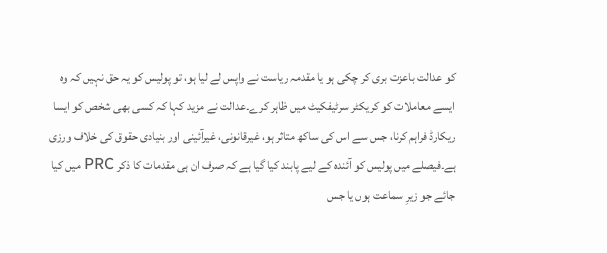کو عدالت باعزت بری کر چکی ہو یا مقدمہ ریاست نے واپس لے لیا ہو، تو پولیس کو یہ حق نہیں کہ وہ ایسے معاملات کو کریکٹر سرٹیفکیٹ میں ظاہر کرے۔عدالت نے مزید کہا کہ کسی بھی شخص کو ایسا ریکارڈ فراہم کرنا، جس سے اس کی ساکھ متاثر ہو، غیرقانونی، غیرآئینی اور بنیادی حقوق کی خلاف ورزی ہے۔فیصلے میں پولیس کو آئندہ کے لیے پابند کیا گیا ہے کہ صرف ان ہی مقدمات کا ذکر PRC میں کیا جائے جو زیرِ سماعت ہوں یا جس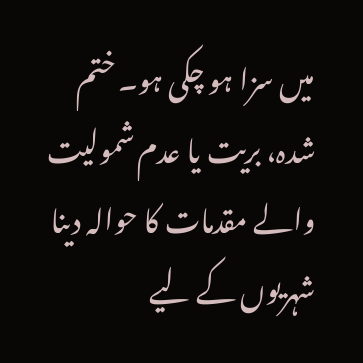میں سزا ہو چکی ہو۔ ختم شدہ، بریت یا عدم شمولیت والے مقدمات کا حوالہ دینا شہریوں کے لیے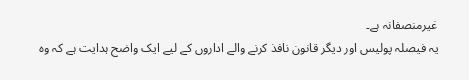غیرمنصفانہ ہے۔
یہ فیصلہ پولیس اور دیگر قانون نافذ کرنے والے اداروں کے لیے ایک واضح ہدایت ہے کہ وہ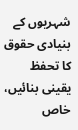شہریوں کے بنیادی حقوق کا تحفظ یقینی بنائیں، خاص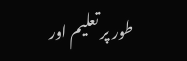طور پر تعلیم اور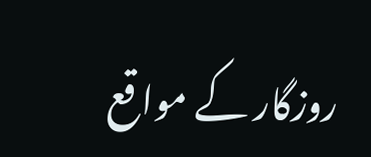روزگار کے مواقع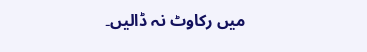میں رکاوٹ نہ ڈالیں۔